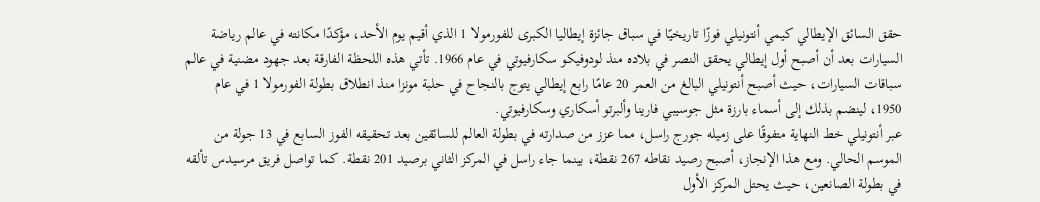حقق السائق الإيطالي كيمي أنتونيلي فوزًا تاريخيًا في سباق جائزة إيطاليا الكبرى للفورمولا 1 الذي أقيم يوم الأحد، مؤكدًا مكانته في عالم رياضة السيارات بعد أن أصبح أول إيطالي يحقق النصر في بلاده منذ لودوفيكو سكارفيوتي في عام 1966. تأتي هذه اللحظة الفارقة بعد جهود مضنية في عالم سباقات السيارات، حيث أصبح أنتونيلي البالغ من العمر 20 عامًا رابع إيطالي يتوج بالنجاح في حلبة مونزا منذ انطلاق بطولة الفورمولا 1 في عام 1950، لينضم بذلك إلى أسماء بارزة مثل جوسيبي فارينا وألبرتو أسكاري وسكارفيوتي.
عبر أنتونيلي خط النهاية متفوقًا على زميله جورج راسل، مما عزز من صدارته في بطولة العالم للسائقين بعد تحقيقه الفوز السابع في 13 جولة من الموسم الحالي. ومع هذا الإنجاز، أصبح رصيد نقاطه 267 نقطة، بينما جاء راسل في المركز الثاني برصيد 201 نقطة. كما تواصل فريق مرسيدس تألقه في بطولة الصانعين، حيث يحتل المركز الأول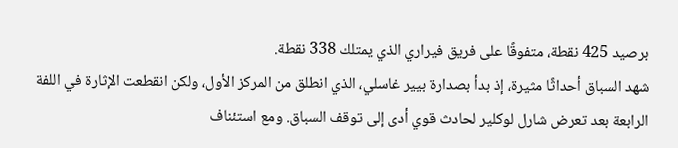برصيد 425 نقطة، متفوقًا على فريق فيراري الذي يمتلك 338 نقطة.
شهد السباق أحداثًا مثيرة، إذ بدأ بصدارة بيير غاسلي، الذي انطلق من المركز الأول، ولكن انقطعت الإثارة في اللفة الرابعة بعد تعرض شارل لوكلير لحادث قوي أدى إلى توقف السباق. ومع استئناف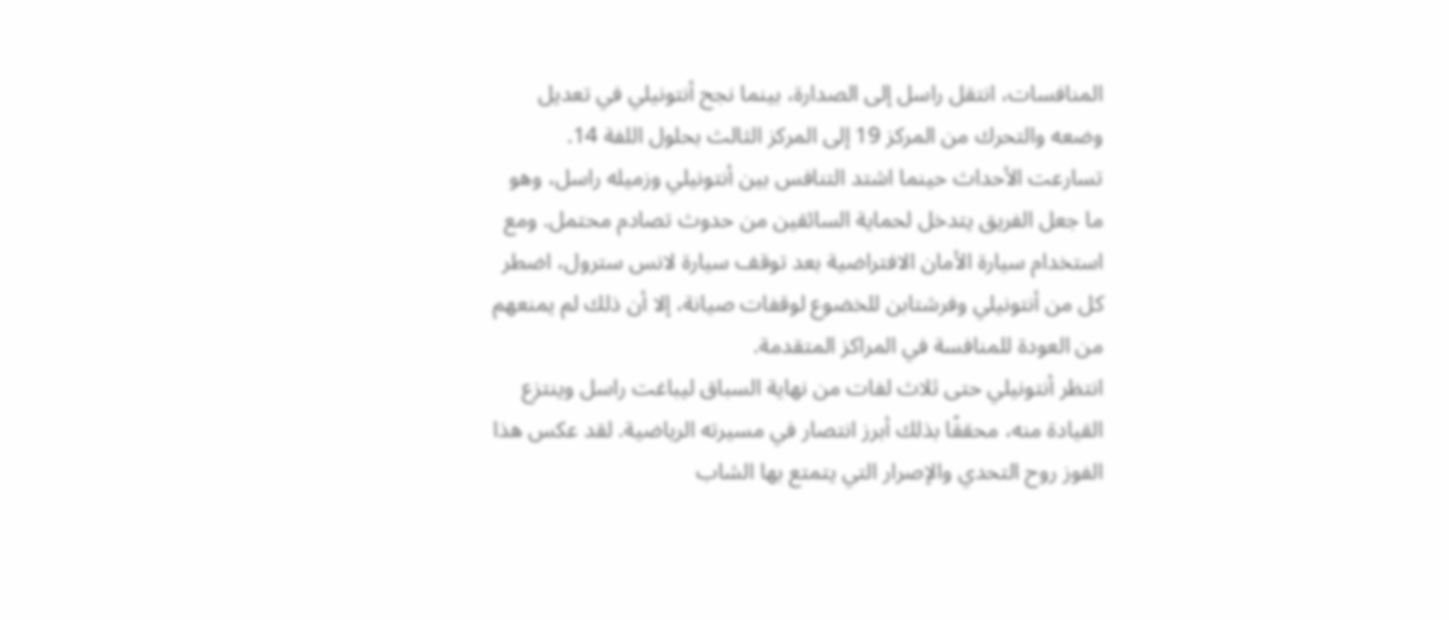المنافسات، انتقل راسل إلى الصدارة، بينما نجح أنتونيلي في تعديل وضعه والتحرك من المركز 19 إلى المركز الثالث بحلول اللفة 14.
تسارعت الأحداث حينما اشتد التنافس بين أنتونيلي وزميله راسل، وهو ما جعل الفريق يتدخل لحماية السائقين من حدوث تصادم محتمل. ومع استخدام سيارة الأمان الافتراضية بعد توقف سيارة لانس سترول، اضطر كل من أنتونيلي وفرشتابن للخضوع لوقفات صيانة، إلا أن ذلك لم يمنعهم من العودة للمنافسة في المراكز المتقدمة.
انتظر أنتونيلي حتى ثلاث لفات من نهاية السباق ليباغت راسل وينتزع القيادة منه، محققًا بذلك أبرز انتصار في مسيرته الرياضية. لقد عكس هذا الفوز روح التحدي والإصرار التي يتمتع بها الشاب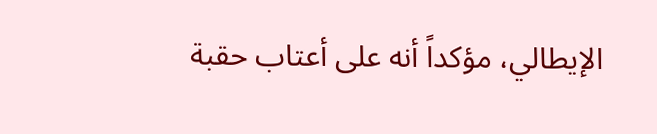الإيطالي، مؤكداً أنه على أعتاب حقبة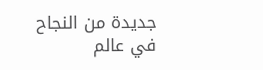جديدة من النجاح في عالم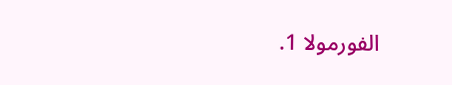الفورمولا 1.